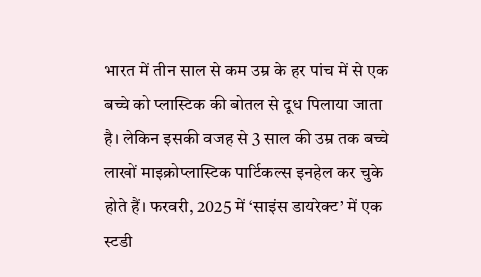भारत में तीन साल से कम उम्र के हर पांच में से एक बच्चे को प्लास्टिक की बोतल से दूध पिलाया जाता है। लेकिन इसकी वजह से 3 साल की उम्र तक बच्चे लाखों माइक्रोप्लास्टिक पार्टिकल्स इनहेल कर चुके होते हैं। फरवरी, 2025 में ‘साइंस डायरेक्ट’ में एक स्टडी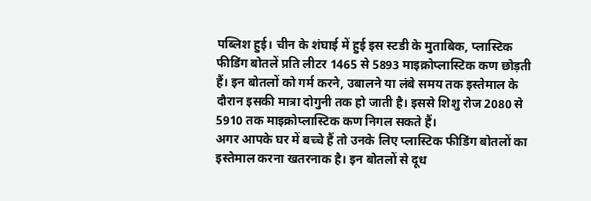पब्लिश हुई। चीन के शंघाई में हुई इस स्टडी के मुताबिक, प्लास्टिक फीडिंग बोतलें प्रति लीटर 1465 से 5893 माइक्रोप्लास्टिक कण छोड़ती हैं। इन बोतलों को गर्म करने, उबालने या लंबे समय तक इस्तेमाल के दौरान इसकी मात्रा दोगुनी तक हो जाती है। इससे शिशु रोज 2080 से 5910 तक माइक्रोप्लास्टिक कण निगल सकते हैं।
अगर आपके घर में बच्चे हैं तो उनके लिए प्लास्टिक फीडिंग बोतलों का इस्तेमाल करना खतरनाक है। इन बोतलों से दूध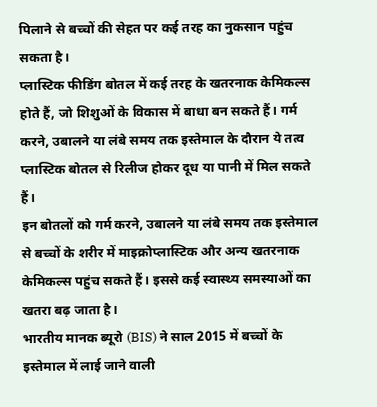पिलाने से बच्चों की सेहत पर कई तरह का नुकसान पहुंच सकता है।
प्लास्टिक फीडिंग बोतल में कई तरह के खतरनाक केमिकल्स होते हैं, जो शिशुओं के विकास में बाधा बन सकते हैं। गर्म करने, उबालने या लंबे समय तक इस्तेमाल के दौरान ये तत्व प्लास्टिक बोतल से रिलीज होकर दूध या पानी में मिल सकते हैं।
इन बोतलों को गर्म करने, उबालने या लंबे समय तक इस्तेमाल से बच्चों के शरीर में माइक्रोप्लास्टिक और अन्य खतरनाक केमिकल्स पहुंच सकते हैं। इससे कई स्वास्थ्य समस्याओं का खतरा बढ़ जाता है।
भारतीय मानक ब्यूरो (BIS) ने साल 2015 में बच्चों के इस्तेमाल में लाई जाने वाली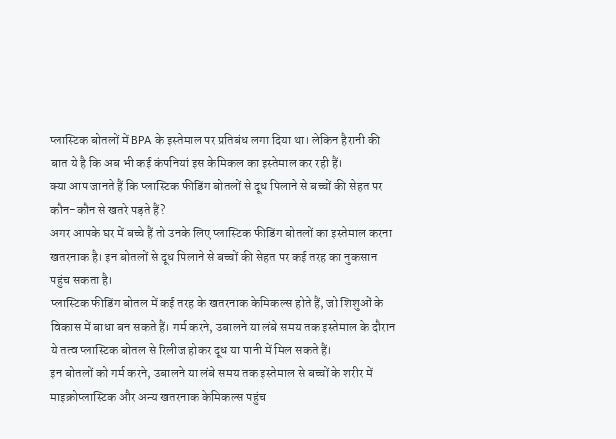प्लास्टिक बोतलों में BPA के इस्तेमाल पर प्रतिबंध लगा दिया था। लेकिन हैरानी की बात ये है कि अब भी कई कंपनियां इस केमिकल का इस्तेमाल कर रही हैं।
क्या आप जानते हैं कि प्लास्टिक फीडिंग बोतलों से दूध पिलाने से बच्चों की सेहत पर कौन-कौन से खतरे पड़ते हैं?
अगर आपके घर में बच्चे हैं तो उनके लिए प्लास्टिक फीडिंग बोतलों का इस्तेमाल करना खतरनाक है। इन बोतलों से दूध पिलाने से बच्चों की सेहत पर कई तरह का नुकसान पहुंच सकता है।
प्लास्टिक फीडिंग बोतल में कई तरह के खतरनाक केमिकल्स होते हैं, जो शिशुओं के विकास में बाधा बन सकते हैं। गर्म करने, उबालने या लंबे समय तक इस्तेमाल के दौरान ये तत्व प्लास्टिक बोतल से रिलीज होकर दूध या पानी में मिल सकते हैं।
इन बोतलों को गर्म करने, उबालने या लंबे समय तक इस्तेमाल से बच्चों के शरीर में माइक्रोप्लास्टिक और अन्य खतरनाक केमिकल्स पहुंच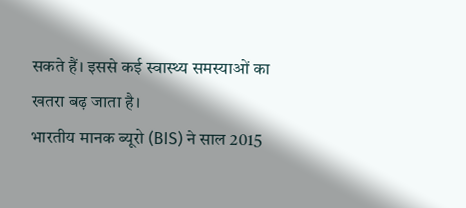सकते हैं। इससे कई स्वास्थ्य समस्याओं का खतरा बढ़ जाता है।
भारतीय मानक ब्यूरो (BIS) ने साल 2015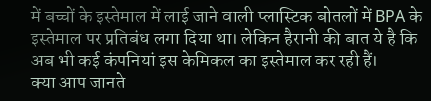में बच्चों के इस्तेमाल में लाई जाने वाली प्लास्टिक बोतलों में BPA के इस्तेमाल पर प्रतिबंध लगा दिया था। लेकिन हैरानी की बात ये है कि अब भी कई कंपनियां इस केमिकल का इस्तेमाल कर रही हैं।
क्या आप जानते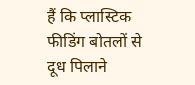हैं कि प्लास्टिक फीडिंग बोतलों से दूध पिलाने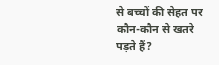से बच्चों की सेहत पर कौन-कौन से खतरे पड़ते हैं?